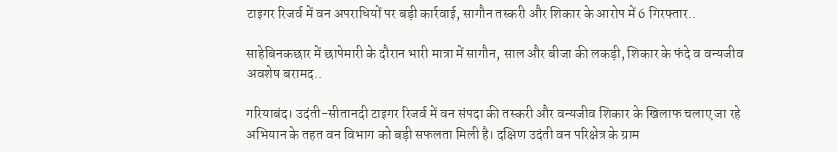टाइगर रिजर्व में वन अपराधियों पर बड़ी कार्रवाई, सागौन तस्करी और शिकार के आरोप में 6 गिरफ्तार..

साहेबिनकछार में छापेमारी के दौरान भारी मात्रा में सागौन, साल और बीजा की लकड़ी, शिकार के फंदे व वन्यजीव अवशेष बरामद..

गरियाबंद। उदंती-सीतानदी टाइगर रिजर्व में वन संपदा की तस्करी और वन्यजीव शिकार के खिलाफ चलाए जा रहे अभियान के तहत वन विभाग को बड़ी सफलता मिली है। दक्षिण उदंती वन परिक्षेत्र के ग्राम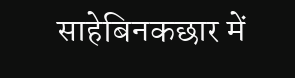साहेबिनकछार में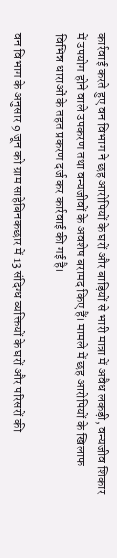कार्रवाई करते हुए वन विभाग ने छह आरोपियों के घरों और बाड़ियों से भारी मात्रा में अवैध लकड़ी, वन्यजीव शिकार में उपयोग होने वाले उपकरण तथा वन्यजीवों के अवशेष बरामद किए हैं। मामले में छह आरोपियों के खिलाफ विभिन्न धाराओं के तहत प्रकरण दर्ज कर कार्रवाई की गई है।

वन विभाग के अनुसार 9 जून को ग्राम साहेबिनकछार में 13 संदिग्ध व्यक्तियों के घरों और परिसरों की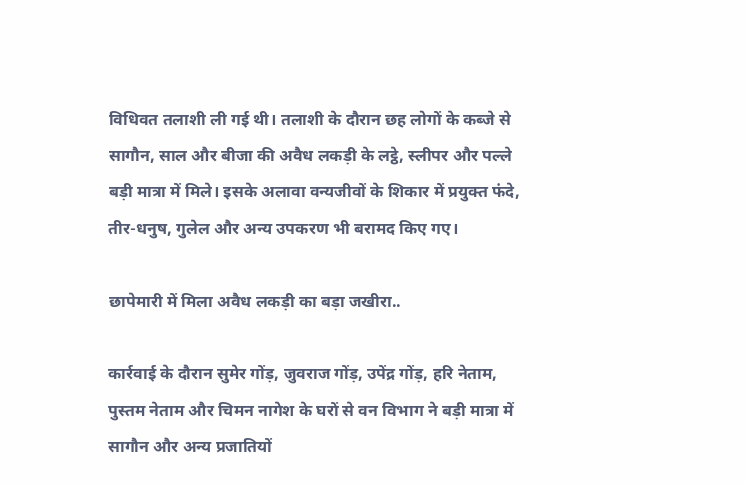विधिवत तलाशी ली गई थी। तलाशी के दौरान छह लोगों के कब्जे से सागौन, साल और बीजा की अवैध लकड़ी के लट्ठे, स्लीपर और पल्ले बड़ी मात्रा में मिले। इसके अलावा वन्यजीवों के शिकार में प्रयुक्त फंदे, तीर-धनुष, गुलेल और अन्य उपकरण भी बरामद किए गए।

छापेमारी में मिला अवैध लकड़ी का बड़ा जखीरा..

कार्रवाई के दौरान सुमेर गोंड़, जुवराज गोंड़, उपेंद्र गोंड़, हरि नेताम, पुस्तम नेताम और चिमन नागेश के घरों से वन विभाग ने बड़ी मात्रा में सागौन और अन्य प्रजातियों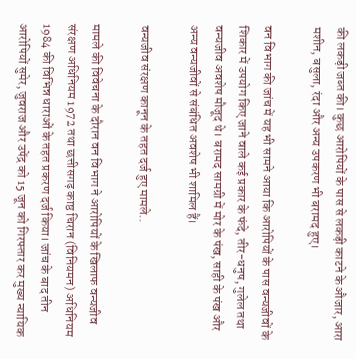की लकड़ी जब्त की। कुछ आरोपियों के पास से लकड़ी काटने के औजार, आरा मशीन, बसुला, रंदा और अन्य उपकरण भी बरामद हुए।

वन विभाग की जांच में यह भी सामने आया कि आरोपियों के पास वन्यजीवों के शिकार में उपयोग किए जाने वाले कई प्रकार के फंदे, तीर-धनुष, गुलेल तथा वन्यजीव अवशेष मौजूद थे। बरामद सामग्री में मोर के पंख, साही के पंख और अन्य वन्यजीवों से संबंधित अवशेष भी शामिल हैं।

वन्यजीव संरक्षण कानून के तहत दर्ज हुए मामले..

मामले की विवेचना के दौरान वन विभाग ने आरोपियों के खिलाफ वन्यजीव संरक्षण अधिनियम 1972 तथा छत्तीसगढ़ काष्ठ चिरान (विनियमन) अधिनियम 1984 की विभिन्न धाराओं के तहत प्रकरण दर्ज किया। जांच के बाद तीन आरोपियों सुमेर, जुवराज और उपेंद्र को 15 जून को गिरफ्तार कर मुख्य न्यायिक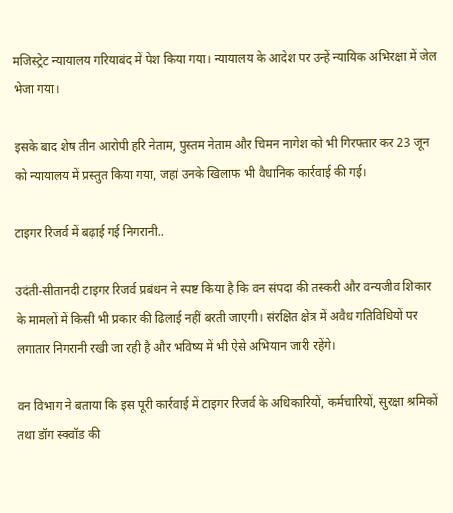मजिस्ट्रेट न्यायालय गरियाबंद में पेश किया गया। न्यायालय के आदेश पर उन्हें न्यायिक अभिरक्षा में जेल भेजा गया।

इसके बाद शेष तीन आरोपी हरि नेताम, पुस्तम नेताम और चिमन नागेश को भी गिरफ्तार कर 23 जून को न्यायालय में प्रस्तुत किया गया, जहां उनके खिलाफ भी वैधानिक कार्रवाई की गई।

टाइगर रिजर्व में बढ़ाई गई निगरानी..

उदंती-सीतानदी टाइगर रिजर्व प्रबंधन ने स्पष्ट किया है कि वन संपदा की तस्करी और वन्यजीव शिकार के मामलों में किसी भी प्रकार की ढिलाई नहीं बरती जाएगी। संरक्षित क्षेत्र में अवैध गतिविधियों पर लगातार निगरानी रखी जा रही है और भविष्य में भी ऐसे अभियान जारी रहेंगे।

वन विभाग ने बताया कि इस पूरी कार्रवाई में टाइगर रिजर्व के अधिकारियों, कर्मचारियों, सुरक्षा श्रमिकों तथा डॉग स्क्वॉड की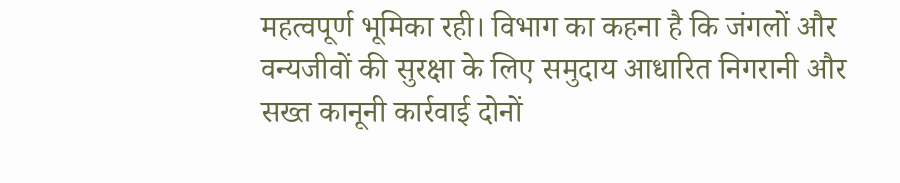महत्वपूर्ण भूमिका रही। विभाग का कहना है कि जंगलों और वन्यजीवों की सुरक्षा के लिए समुदाय आधारित निगरानी और सख्त कानूनी कार्रवाई दोनों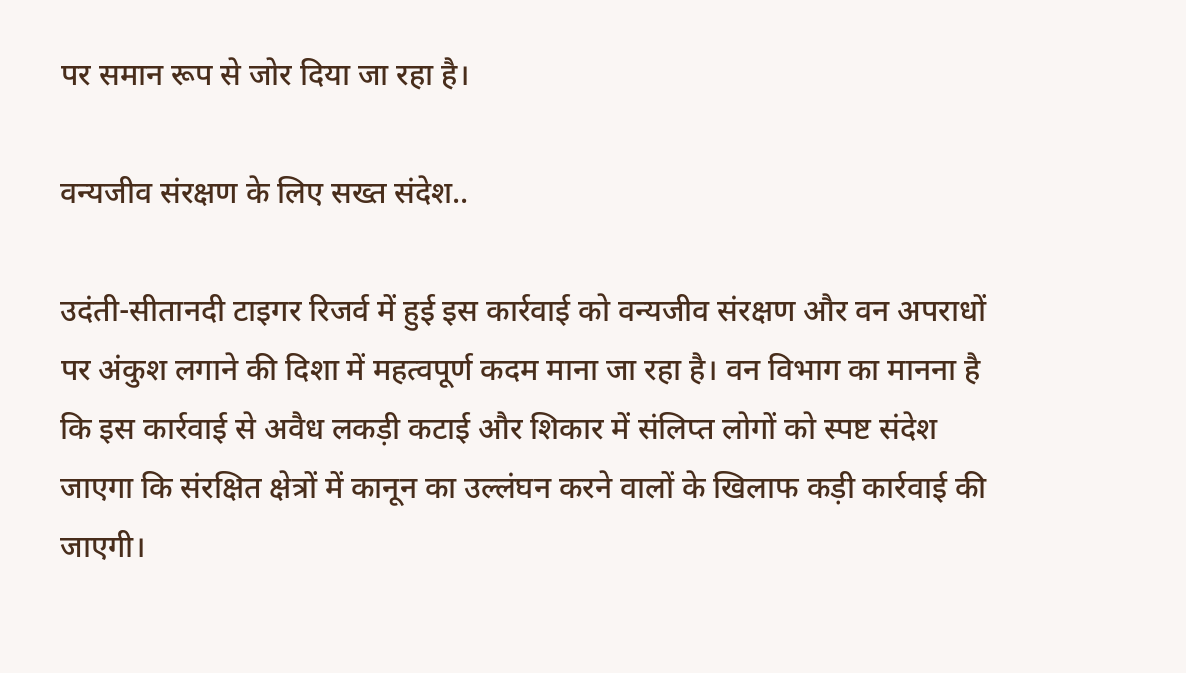पर समान रूप से जोर दिया जा रहा है।

वन्यजीव संरक्षण के लिए सख्त संदेश..

उदंती-सीतानदी टाइगर रिजर्व में हुई इस कार्रवाई को वन्यजीव संरक्षण और वन अपराधों पर अंकुश लगाने की दिशा में महत्वपूर्ण कदम माना जा रहा है। वन विभाग का मानना है कि इस कार्रवाई से अवैध लकड़ी कटाई और शिकार में संलिप्त लोगों को स्पष्ट संदेश जाएगा कि संरक्षित क्षेत्रों में कानून का उल्लंघन करने वालों के खिलाफ कड़ी कार्रवाई की जाएगी।